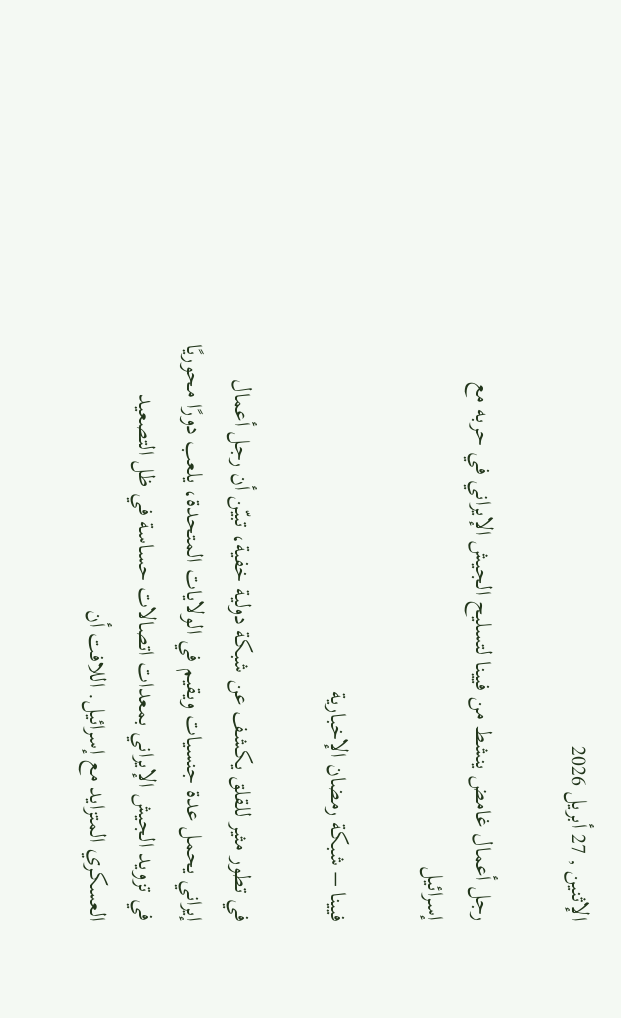الإثنين , 27 أبريل 2026

رجل أعمال غامض ينشط من فيينا لتسليح الجيش الإيراني في حربه مع إسرائيل

فيينا – شبكة رمضان الإخبارية

في تطور مثير للقلق يكشف عن شبكة دولية خفية، تبيّن أن رجل أعمال إيراني يحمل عدة جنسيات ويقيم في الولايات المتحدة، يلعب دورًا محوريًا في تزويد الجيش الإيراني بمعدات اتصالات حساسة في ظل التصعيد العسكري المتزايد مع إسرائيل. اللافت أن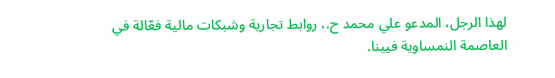لهذا الرجل، المدعو علي محمد ح.، روابط تجارية وشبكات مالية فعّالة في العاصمة النمساوية فيينا.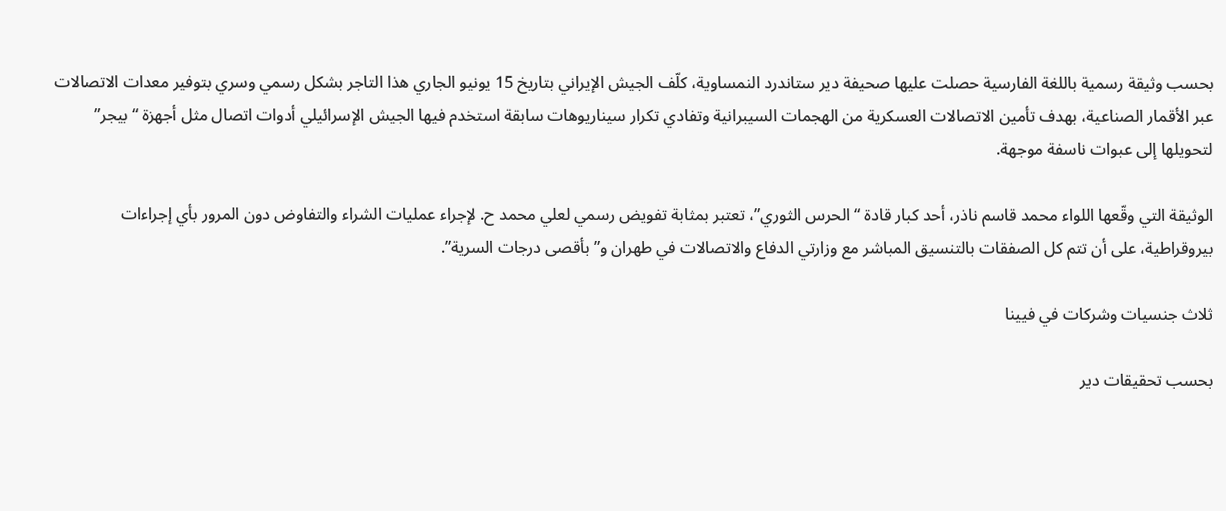بحسب وثيقة رسمية باللغة الفارسية حصلت عليها صحيفة دير ستاندرد النمساوية، كلّف الجيش الإيراني بتاريخ 15 يونيو الجاري هذا التاجر بشكل رسمي وسري بتوفير معدات الاتصالات عبر الأقمار الصناعية، بهدف تأمين الاتصالات العسكرية من الهجمات السيبرانية وتفادي تكرار سيناريوهات سابقة استخدم فيها الجيش الإسرائيلي أدوات اتصال مثل أجهزة “بيجر” لتحويلها إلى عبوات ناسفة موجهة.

الوثيقة التي وقّعها اللواء محمد قاسم ناذر، أحد كبار قادة “الحرس الثوري”، تعتبر بمثابة تفويض رسمي لعلي محمد ح. لإجراء عمليات الشراء والتفاوض دون المرور بأي إجراءات بيروقراطية، على أن تتم كل الصفقات بالتنسيق المباشر مع وزارتي الدفاع والاتصالات في طهران و”بأقصى درجات السرية”.

ثلاث جنسيات وشركات في فيينا

بحسب تحقيقات دير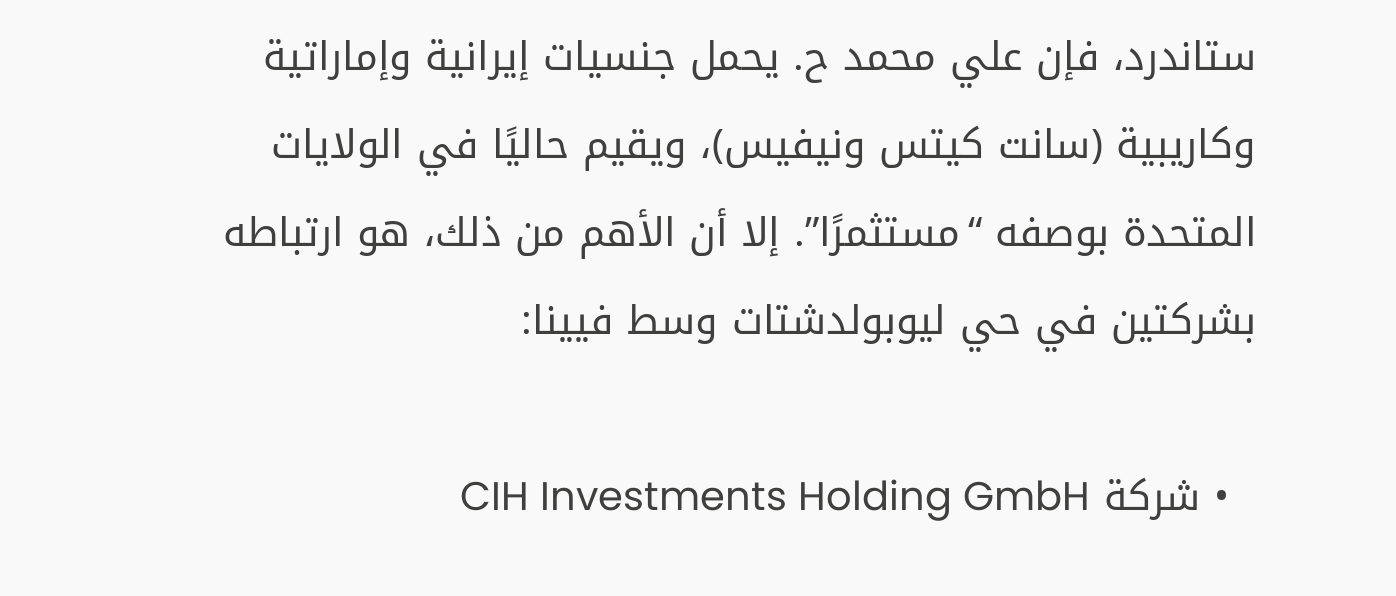ستاندرد، فإن علي محمد ح. يحمل جنسيات إيرانية وإماراتية وكاريبية (سانت كيتس ونيفيس)، ويقيم حاليًا في الولايات المتحدة بوصفه “مستثمرًا”. إلا أن الأهم من ذلك، هو ارتباطه بشركتين في حي ليوبولدشتات وسط فيينا:

  • شركة CIH Investments Holding GmbH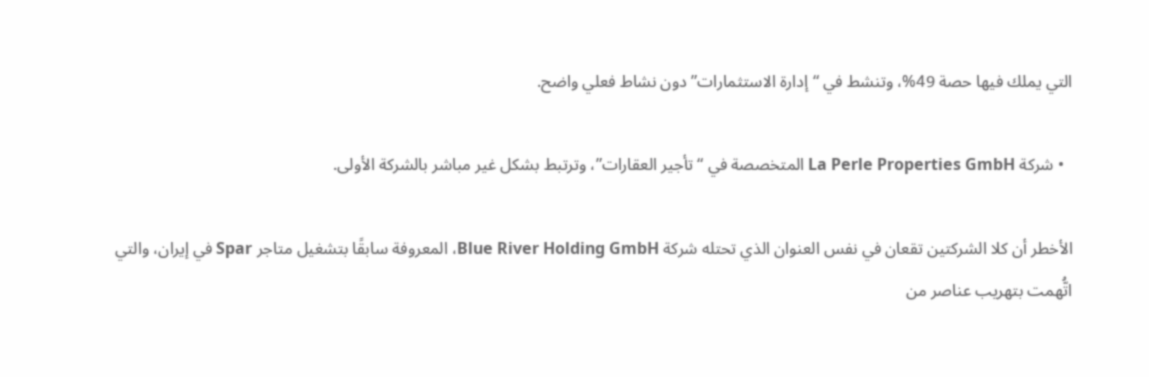التي يملك فيها حصة 49%، وتنشط في “إدارة الاستثمارات” دون نشاط فعلي واضح.

  • شركة La Perle Properties GmbH المتخصصة في “تأجير العقارات”، وترتبط بشكل غير مباشر بالشركة الأولى.

الأخطر أن كلا الشركتين تقعان في نفس العنوان الذي تحتله شركة Blue River Holding GmbH، المعروفة سابقًا بتشغيل متاجر Spar في إيران، والتي اتُّهمت بتهريب عناصر من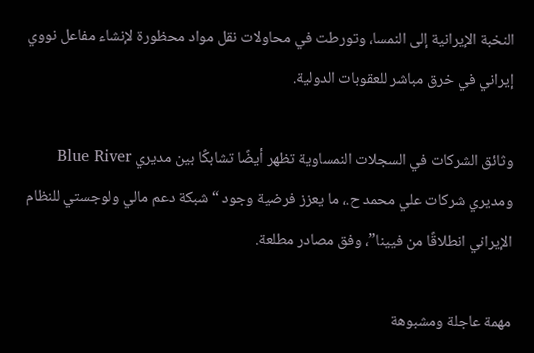النخبة الإيرانية إلى النمسا، وتورطت في محاولات نقل مواد محظورة لإنشاء مفاعل نووي إيراني في خرق مباشر للعقوبات الدولية.

وثائق الشركات في السجلات النمساوية تظهر أيضًا تشابكًا بين مديري Blue River ومديري شركات علي محمد ح.، ما يعزز فرضية وجود “شبكة دعم مالي ولوجستي للنظام الإيراني انطلاقًا من فيينا”، وفق مصادر مطلعة.

مهمة عاجلة ومشبوهة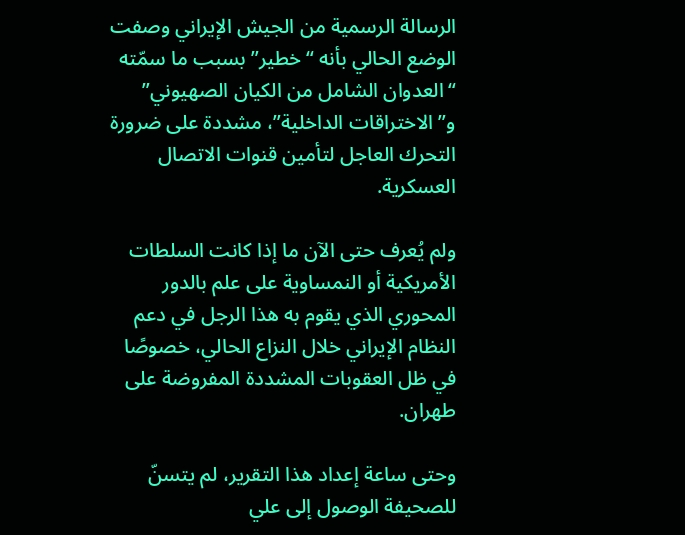الرسالة الرسمية من الجيش الإيراني وصفت الوضع الحالي بأنه “خطير” بسبب ما سمّته “العدوان الشامل من الكيان الصهيوني” و”الاختراقات الداخلية”، مشددة على ضرورة التحرك العاجل لتأمين قنوات الاتصال العسكرية.

ولم يُعرف حتى الآن ما إذا كانت السلطات الأمريكية أو النمساوية على علم بالدور المحوري الذي يقوم به هذا الرجل في دعم النظام الإيراني خلال النزاع الحالي، خصوصًا في ظل العقوبات المشددة المفروضة على طهران.

وحتى ساعة إعداد هذا التقرير، لم يتسنّ للصحيفة الوصول إلى علي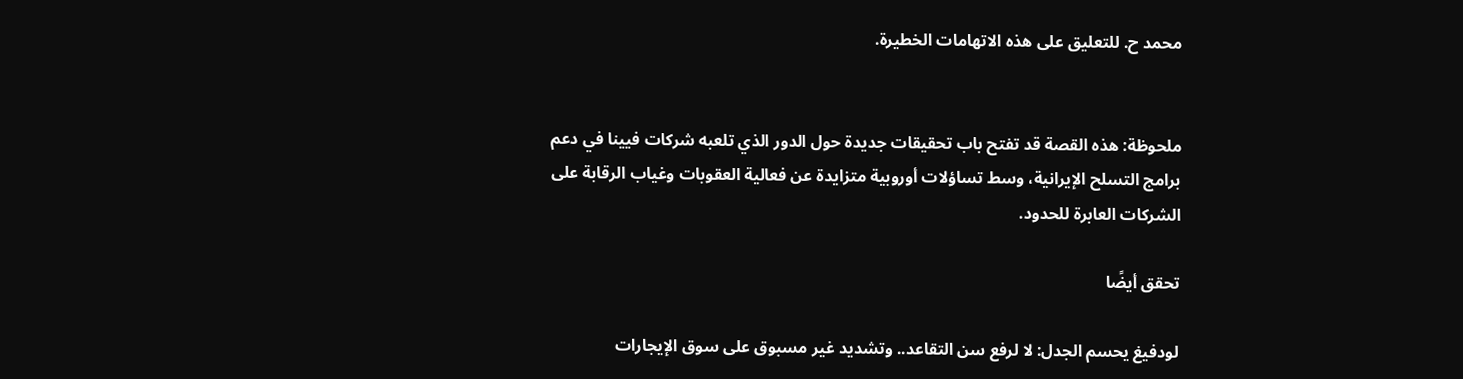محمد ح. للتعليق على هذه الاتهامات الخطيرة.


ملحوظة: هذه القصة قد تفتح باب تحقيقات جديدة حول الدور الذي تلعبه شركات فيينا في دعم برامج التسلح الإيرانية، وسط تساؤلات أوروبية متزايدة عن فعالية العقوبات وغياب الرقابة على الشركات العابرة للحدود.

تحقق أيضًا

لودفيغ يحسم الجدل: لا لرفع سن التقاعد.. وتشديد غير مسبوق على سوق الإيجارات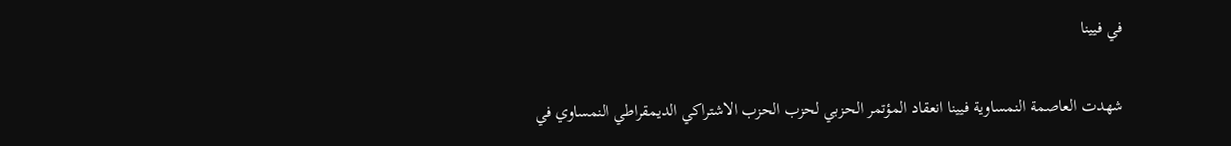في فيينا

شهدت العاصمة النمساوية فيينا انعقاد المؤتمر الحزبي لحزب الحزب الاشتراكي الديمقراطي النمساوي في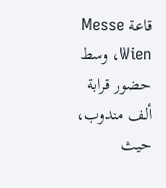قاعة Messe Wien، وسط حضور قرابة ألف مندوب، حيث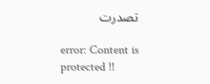تصدرت

error: Content is protected !!